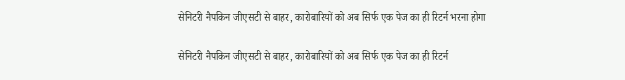सेनिटरी नैपकिन जीएसटी से बाहर, कारोबारियों को अब सिर्फ एक पेज का ही रिटर्न भरना होगा

सेनिटरी नैपकिन जीएसटी से बाहर, कारोबारियों को अब सिर्फ एक पेज का ही रिटर्न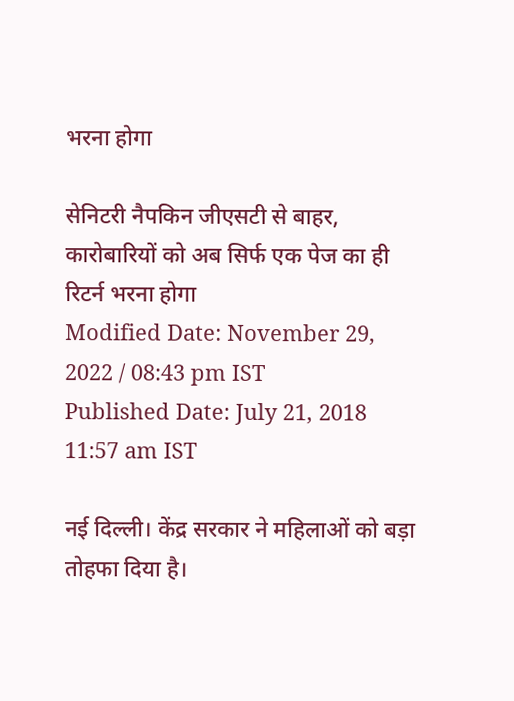भरना होगा

सेनिटरी नैपकिन जीएसटी से बाहर, कारोबारियों को अब सिर्फ एक पेज का ही रिटर्न भरना होगा
Modified Date: November 29, 2022 / 08:43 pm IST
Published Date: July 21, 2018 11:57 am IST

नई दिल्ली। केंद्र सरकार ने महिलाओं को बड़ा तोहफा दिया है।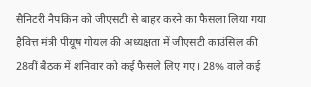सैनिटरी नैपकिन को जीएसटी से बाहर करने का फैसला लिया गया हैवित्त मंत्री पीयूष गोयल की अध्यक्षता में जीएसटी काउंसिल की 28वीं बैठक में शनिवार को कई फैसले लिए गए। 28% वाले कई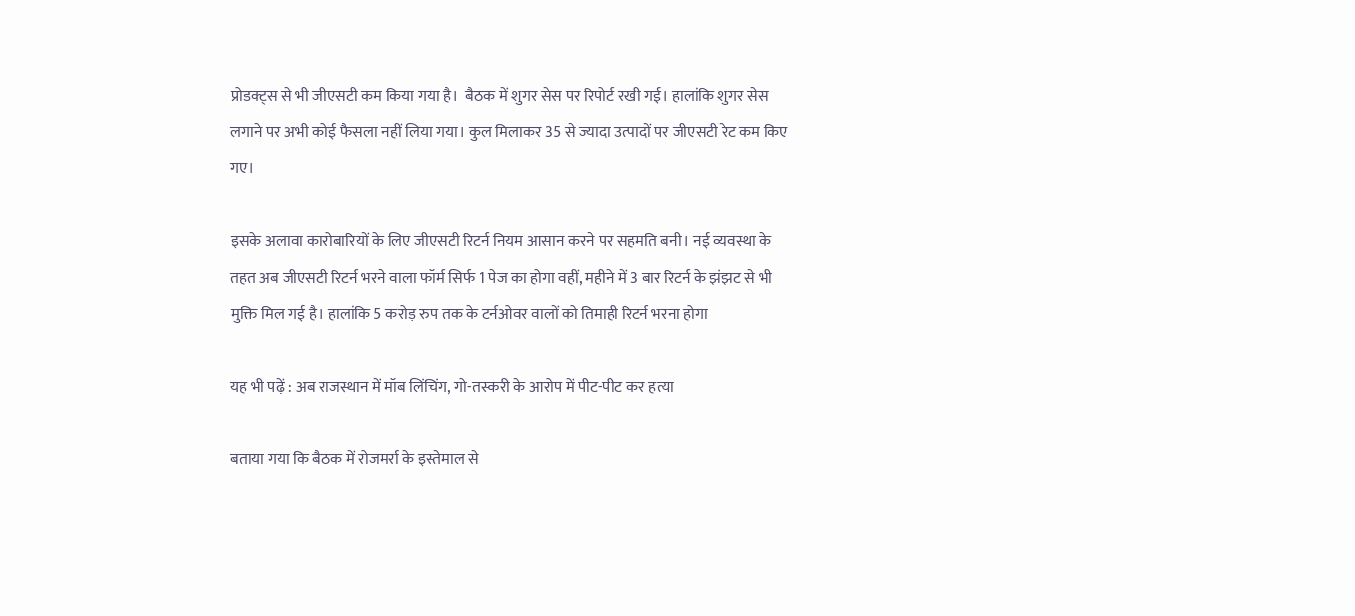प्रोडक्ट्स से भी जीएसटी कम किया गया है।  बैठक में शुगर सेस पर रिपोर्ट रखी गई। हालांकि शुगर सेस लगाने पर अभी कोई फैसला नहीं लिया गया। कुल मिलाकर 35 से ज्यादा उत्पादों पर जीएसटी रेट कम किए गए।

इसके अलावा कारोबारियों के लिए जीएसटी रिटर्न नियम आसान करने पर सहमति बनी। नई व्यवस्था के तहत अब जीएसटी रिटर्न भरने वाला फॉर्म सिर्फ 1 पेज का होगा वहीं, महीने में 3 बार रिटर्न के झंझट से भी मुक्ति मिल गई है। हालांकि 5 करोड़ रुप तक के टर्नओवर वालों को तिमाही रिटर्न भरना होगा

यह भी पढ़ें : अब राजस्थान में मॉब लिंचिंग, गो-तस्करी के आरोप में पीट-पीट कर हत्या

बताया गया कि बैठक में रोजमर्रा के इस्तेमाल से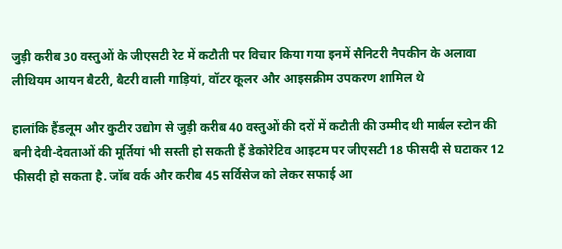जुड़ी करीब 30 वस्तुओं के जीएसटी रेट में कटौती पर विचार किया गया इनमें सैनिटरी नैपकीन के अलावा लीथियम आयन बैटरी, बैटरी वाली गाड़ियां, वॉटर कूलर और आइसक्रीम उपकरण शामिल थे

हालांकि हैंडलूम और कुटीर उद्योग से जुड़ी करीब 40 वस्तुओं की दरों में कटौती की उम्‍मीद थी मार्बल स्टोन की बनी देवी-देवताओं की मूर्तियां भी सस्ती हो सकती हैं डेकोरेटिव आइटम पर जीएसटी 18 फीसदी से घटाकर 12 फीसदी हो सकता है. जॉब वर्क और करीब 45 सर्विसेज को लेकर सफाई आ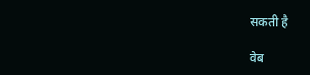सकती है

वेब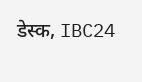डेस्क, IBC24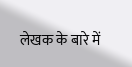लेखक के बारे में